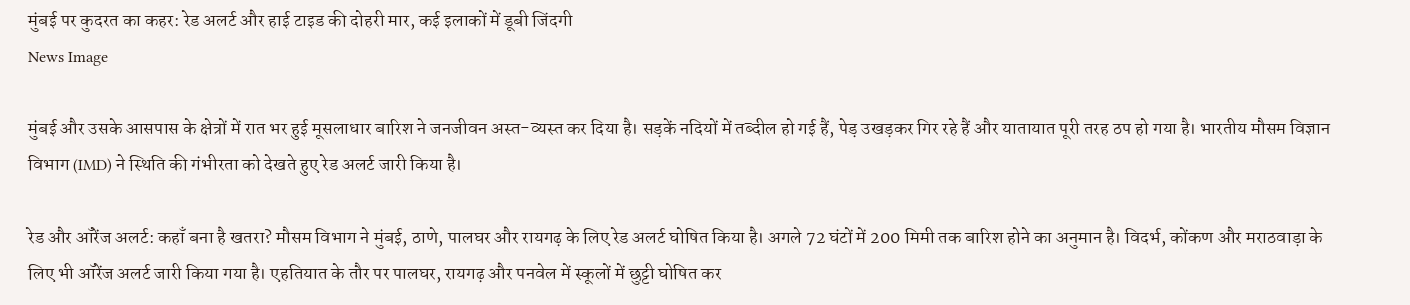मुंबई पर कुदरत का कहर: रेड अलर्ट और हाई टाइड की दोहरी मार, कई इलाकों में डूबी जिंदगी
News Image

मुंबई और उसके आसपास के क्षेत्रों में रात भर हुई मूसलाधार बारिश ने जनजीवन अस्त-व्यस्त कर दिया है। सड़कें नदियों में तब्दील हो गई हैं, पेड़ उखड़कर गिर रहे हैं और यातायात पूरी तरह ठप हो गया है। भारतीय मौसम विज्ञान विभाग (IMD) ने स्थिति की गंभीरता को देखते हुए रेड अलर्ट जारी किया है।

रेड और ऑरेंज अलर्ट: कहाँ बना है खतरा? मौसम विभाग ने मुंबई, ठाणे, पालघर और रायगढ़ के लिए रेड अलर्ट घोषित किया है। अगले 72 घंटों में 200 मिमी तक बारिश होने का अनुमान है। विदर्भ, कोंकण और मराठवाड़ा के लिए भी ऑरेंज अलर्ट जारी किया गया है। एहतियात के तौर पर पालघर, रायगढ़ और पनवेल में स्कूलों में छुट्टी घोषित कर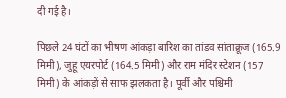दी गई है।

पिछले 24 घंटों का भीषण आंकड़ा बारिश का तांडव सांताक्रूज (165.9 मिमी), जुहू एयरपोर्ट (164.5 मिमी) और राम मंदिर स्टेशन (157 मिमी) के आंकड़ों से साफ झलकता है। पूर्वी और पश्चिमी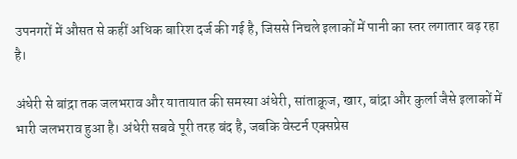उपनगरों में औसत से कहीं अधिक बारिश दर्ज की गई है, जिससे निचले इलाकों में पानी का स्तर लगातार बढ़ रहा है।

अंधेरी से बांद्रा तक जलभराव और यातायात की समस्या अंधेरी, सांताक्रूज, खार, बांद्रा और कुर्ला जैसे इलाकों में भारी जलभराव हुआ है। अंधेरी सबवे पूरी तरह बंद है, जबकि वेस्टर्न एक्सप्रेस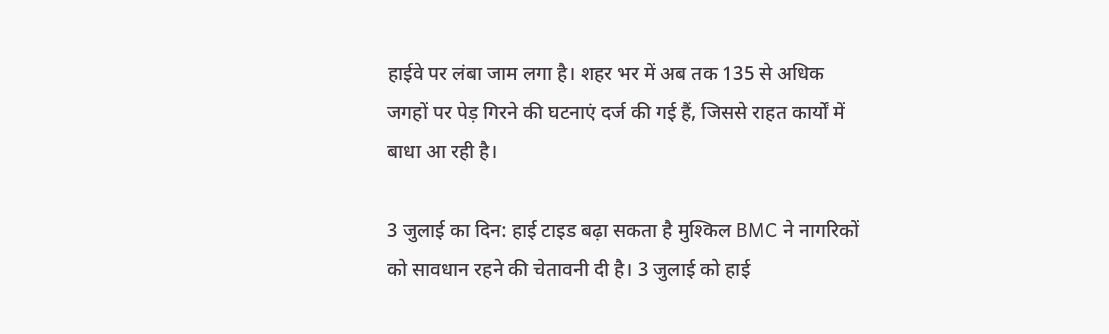हाईवे पर लंबा जाम लगा है। शहर भर में अब तक 135 से अधिक जगहों पर पेड़ गिरने की घटनाएं दर्ज की गई हैं, जिससे राहत कार्यों में बाधा आ रही है।

3 जुलाई का दिन: हाई टाइड बढ़ा सकता है मुश्किल BMC ने नागरिकों को सावधान रहने की चेतावनी दी है। 3 जुलाई को हाई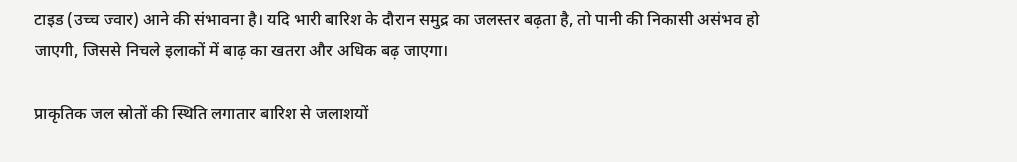टाइड (उच्च ज्वार) आने की संभावना है। यदि भारी बारिश के दौरान समुद्र का जलस्तर बढ़ता है, तो पानी की निकासी असंभव हो जाएगी, जिससे निचले इलाकों में बाढ़ का खतरा और अधिक बढ़ जाएगा।

प्राकृतिक जल स्रोतों की स्थिति लगातार बारिश से जलाशयों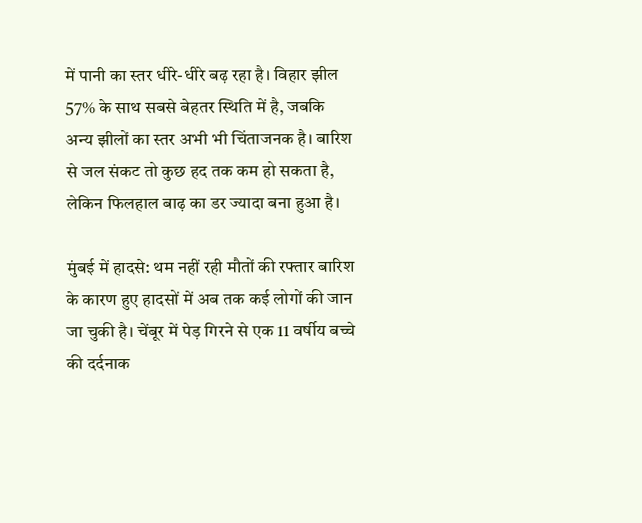में पानी का स्तर धीरे-धीरे बढ़ रहा है। विहार झील 57% के साथ सबसे बेहतर स्थिति में है, जबकि अन्य झीलों का स्तर अभी भी चिंताजनक है। बारिश से जल संकट तो कुछ हद तक कम हो सकता है, लेकिन फिलहाल बाढ़ का डर ज्यादा बना हुआ है।

मुंबई में हादसे: थम नहीं रही मौतों की रफ्तार बारिश के कारण हुए हादसों में अब तक कई लोगों की जान जा चुकी है। चेंबूर में पेड़ गिरने से एक 11 वर्षीय बच्चे की दर्दनाक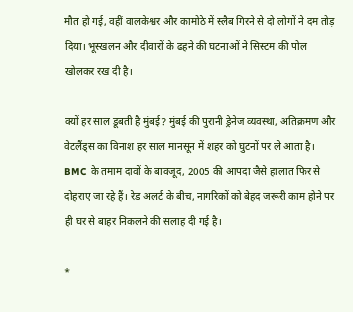मौत हो गई, वहीं वालकेश्वर और कामोठे में स्लैब गिरने से दो लोगों ने दम तोड़ दिया। भूस्खलन और दीवारों के ढहने की घटनाओं ने सिस्टम की पोल खोलकर रख दी है।

क्यों हर साल डूबती है मुंबई? मुंबई की पुरानी ड्रेनेज व्यवस्था, अतिक्रमण और वेटलैंड्स का विनाश हर साल मानसून में शहर को घुटनों पर ले आता है। BMC के तमाम दावों के बावजूद, 2005 की आपदा जैसे हालात फिर से दोहराए जा रहे हैं। रेड अलर्ट के बीच, नागरिकों को बेहद जरूरी काम होने पर ही घर से बाहर निकलने की सलाह दी गई है।

*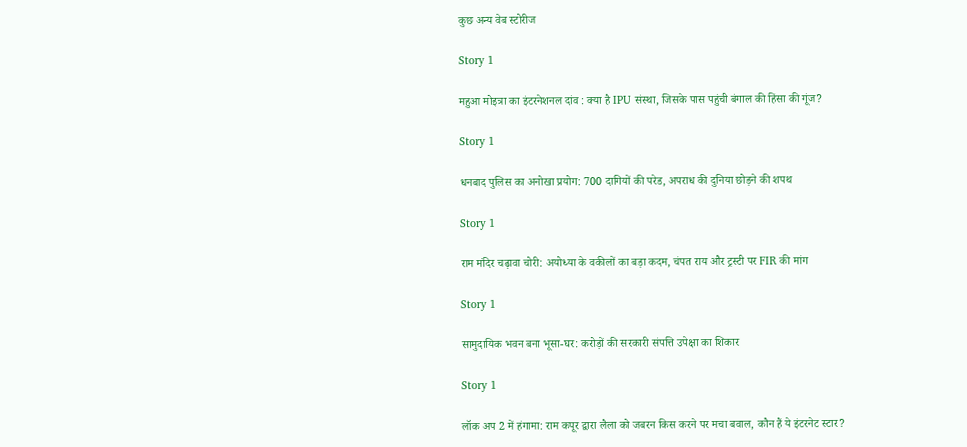कुछ अन्य वेब स्टोरीज

Story 1

महुआ मोइत्रा का इंटरनेशनल दांव : क्या है IPU संस्था, जिसके पास पहुंची बंगाल की हिंसा की गूंज?

Story 1

धनबाद पुलिस का अनोखा प्रयोग: 700 दागियों की परेड, अपराध की दुनिया छोड़ने की शपथ

Story 1

राम मंदिर चढ़ावा चोरी: अयोध्या के वकीलों का बड़ा कदम, चंपत राय और ट्रस्टी पर FIR की मांग

Story 1

सामुदायिक भवन बना भूसा-घर: करोड़ों की सरकारी संपत्ति उपेक्षा का शिकार

Story 1

लॉक अप 2 में हंगामा: राम कपूर द्वारा लैला को जबरन किस करने पर मचा बवाल, कौन हैं ये इंटरनेट स्टार?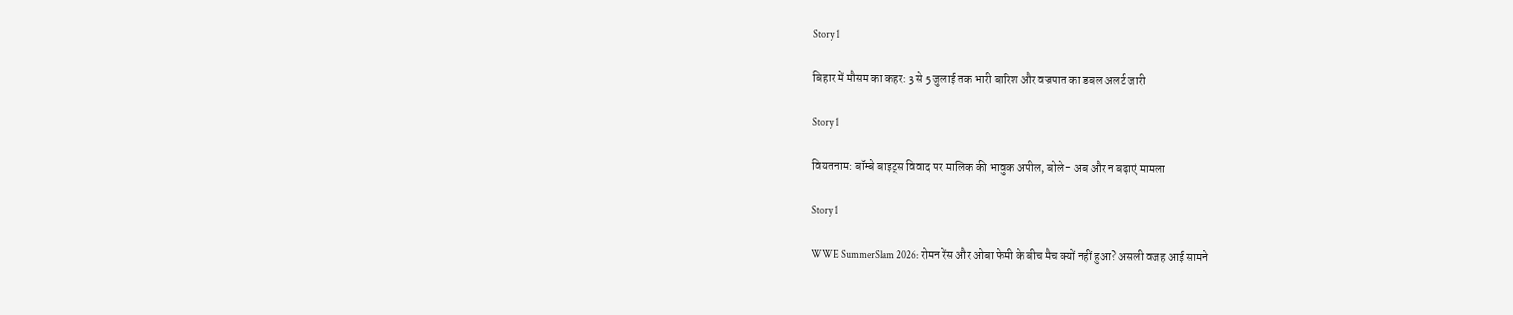Story 1

बिहार में मौसम का कहर: 3 से 5 जुलाई तक भारी बारिश और वज्रपात का डबल अलर्ट जारी

Story 1

वियतनाम: बॉम्बे बाइट्स विवाद पर मालिक की भावुक अपील, बोले- अब और न बढ़ाएं मामला

Story 1

WWE SummerSlam 2026: रोमन रेंस और ओबा फेमी के बीच मैच क्यों नहीं हुआ? असली वजह आई सामने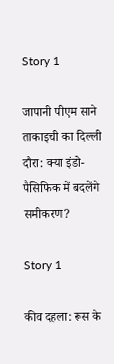Story 1

जापानी पीएम साने ताकाइची का दिल्ली दौरा: क्या इंडो-पैसिफिक में बदलेंगे समीकरण?

Story 1

कीव दहला: रूस के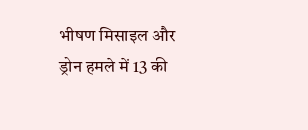भीषण मिसाइल और ड्रोन हमले में 13 की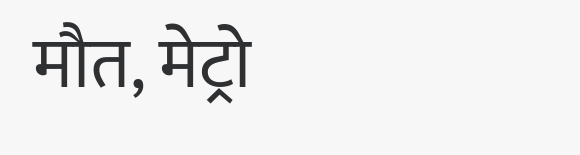मौत, मेट्रो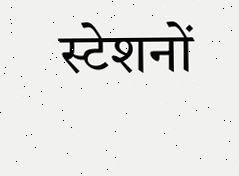स्टेशनों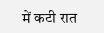में कटी रात